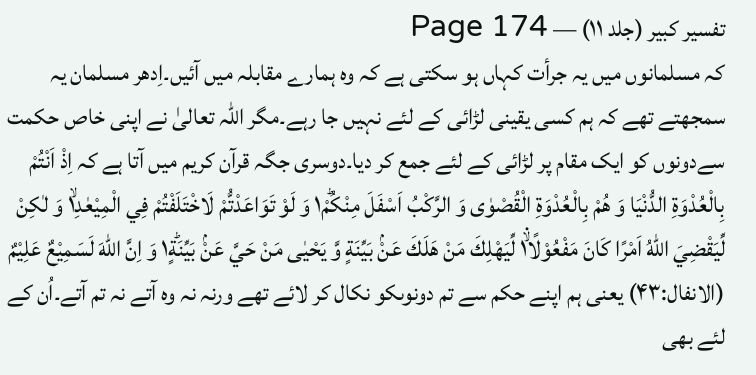تفسیر کبیر (جلد ۱۱) — Page 174
کہ مسلمانوں میں یہ جرأت کہاں ہو سکتی ہے کہ وہ ہمارے مقابلہ میں آئیں۔اِدھر مسلمان یہ سمجھتے تھے کہ ہم کسی یقینی لڑائی کے لئے نہیں جا رہے۔مگر اللہ تعالیٰ نے اپنی خاص حکمت سےدونوں کو ایک مقام پر لڑائی کے لئے جمع کر دیا۔دوسری جگہ قرآن کریم میں آتا ہے کہ اِذْ اَنْتُمْ بِالْعُدْوَةِ الدُّنْيَا وَ هُمْ بِالْعُدْوَةِ الْقُصْوٰى وَ الرَّكْبُ اَسْفَلَ مِنْكُمْ١ؕ وَ لَوْ تَوَاعَدْتُّمْ لَاخْتَلَفْتُمْ فِي الْمِيْعٰدِ١ۙ وَ لٰكِنْ لِّيَقْضِيَ اللّٰهُ اَمْرًا كَانَ مَفْعُوْلًا١ۙ۬ لِّيَهْلِكَ مَنْ هَلَكَ عَنْۢ بَيِّنَةٍ وَّ يَحْيٰى مَنْ حَيَّ عَنْۢ بَيِّنَةٍ١ؕ وَ اِنَّ اللّٰهَ لَسَمِيْعٌ عَلِيْمٌ (الانفال:۴۳) یعنی ہم اپنے حکم سے تم دونوںکو نکال کر لائے تھے ورنہ نہ وہ آتے نہ تم آتے۔اُن کے لئے بھی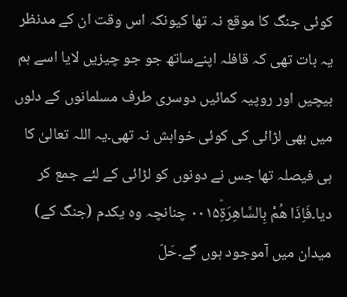کوئی جنگ کا موقع نہ تھا کیونکہ اس وقت ان کے مدنظر یہ بات تھی کہ قافلہ اپنےساتھ جو جو چیزیں لایا اسے ہم بیچیں اور روپیہ کمائیں دوسری طرف مسلمانوں کے دلوں میں بھی لڑائی کی کوئی خواہش نہ تھی۔یہ اللہ تعالیٰ کا ہی فیصلہ تھا جس نے دونوں کو لڑائی کے لئے جمع کر دیا۔فَاِذَا هُمْ بِالسَّاهِرَةِؕ۰۰۱۵ چنانچہ وہ یکدم (جنگ کے) میدان میں آموجود ہوں گے۔حَلّ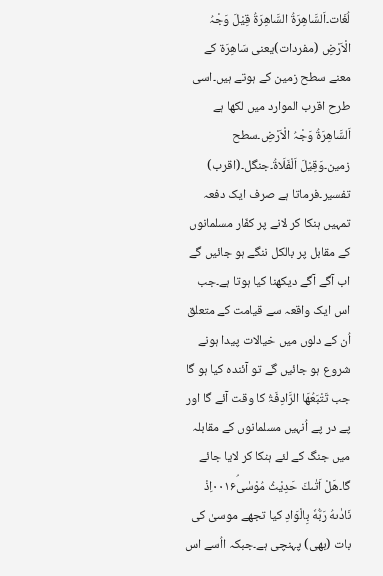لُغَات۔اَلسَّاھِرَۃُ السَّاھِرَۃُ قِیْلَ وَجْہُ الْاَرْضِ (مفردات)یعنی سَاھِرَۃ کے معنے سطح زمین کے ہوتے ہیں۔اسی طرح اقرب الموارد میں لکھا ہے اَلسَّاھِرَۃُ وَجْہُ الْاَرْضِ۔سطح زمین۔وَقِیْلَ اَلْفَلَاۃُ۔جنگل۔(اقرب) تفسیر۔فرماتا ہے صرف ایک دفعہ تمہیں ہنکا کر لانے پر کفّار مسلمانوں کے مقابل پر بالکل ننگے ہو جائیں گے اب آگے آگے دیکھنا کیا ہوتا ہے۔جب اس ایک واقعہ سے قیامت کے متعلق اُن کے دلوں میں خیالات پیدا ہونے شروع ہو جائیں گے تو آئندہ کیا ہو گا جب تَتْبَعُھَا الرَّادِفَۃُ کا وقت آئے گا اور پے در پے اُنہیں مسلمانوں کے مقابلہ میں جنگ کے لئے ہنکا کر لایا جائے گا۔هَلْ اَتٰىكَ حَدِيْثُ مُوْسٰىۘ۰۰۱۶اِذْ نَادٰىهُ رَبُّهٗ بِالْوَادِ کیا تجھے موسیٰ کی بات (بھی) پہنچی ہے۔جبکہ ااُسے اس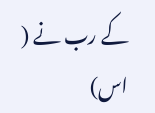کے رب نے ( اس)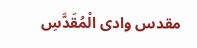مقدس وادی الْمُقَدَّسِ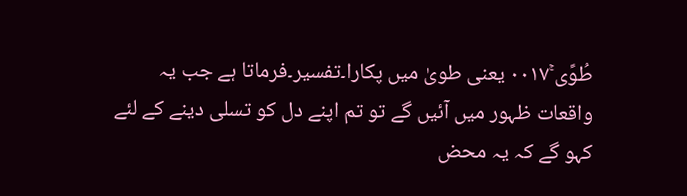طُوًى ۚ۰۰۱۷ یعنی طویٰ میں پکارا۔تفسیر۔فرماتا ہے جب یہ واقعات ظہور میں آئیں گے تو تم اپنے دل کو تسلی دینے کے لئے کہو گے کہ یہ محض